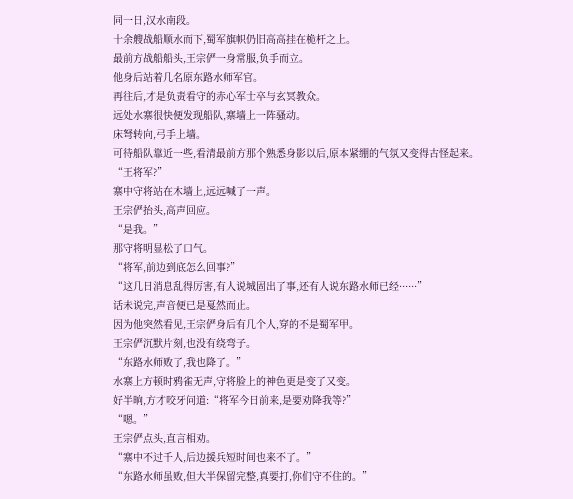同一日,汉水南段。
十余艘战船顺水而下,蜀军旗帜仍旧高高挂在桅杆之上。
最前方战船船头,王宗俨一身常服,负手而立。
他身后站着几名原东路水师军官。
再往后,才是负责看守的赤心军士卒与玄冥教众。
远处水寨很快便发现船队,寨墙上一阵骚动。
床弩转向,弓手上墙。
可待船队靠近一些,看清最前方那个熟悉身影以后,原本紧绷的气氛又变得古怪起来。
“王将军?”
寨中守将站在木墙上,远远喊了一声。
王宗俨抬头,高声回应。
“是我。”
那守将明显松了口气。
“将军,前边到底怎么回事?”
“这几日消息乱得厉害,有人说城固出了事,还有人说东路水师已经······”
话未说完,声音便已是戛然而止。
因为他突然看见,王宗俨身后有几个人,穿的不是蜀军甲。
王宗俨沉默片刻,也没有绕弯子。
“东路水师败了,我也降了。”
水寨上方顿时鸦雀无声,守将脸上的神色更是变了又变。
好半晌,方才咬牙问道:“将军今日前来,是要劝降我等?”
“嗯。”
王宗俨点头,直言相劝。
“寨中不过千人,后边援兵短时间也来不了。”
“东路水师虽败,但大半保留完整,真要打,你们守不住的。”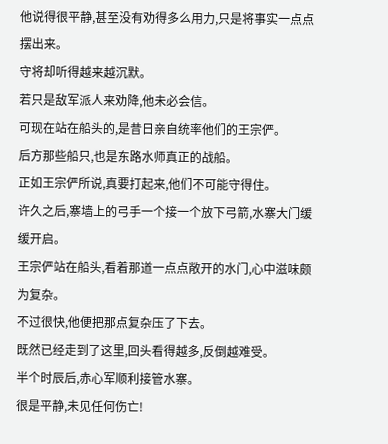他说得很平静,甚至没有劝得多么用力,只是将事实一点点摆出来。
守将却听得越来越沉默。
若只是敌军派人来劝降,他未必会信。
可现在站在船头的,是昔日亲自统率他们的王宗俨。
后方那些船只,也是东路水师真正的战船。
正如王宗俨所说,真要打起来,他们不可能守得住。
许久之后,寨墙上的弓手一个接一个放下弓箭,水寨大门缓缓开启。
王宗俨站在船头,看着那道一点点敞开的水门,心中滋味颇为复杂。
不过很快,他便把那点复杂压了下去。
既然已经走到了这里,回头看得越多,反倒越难受。
半个时辰后,赤心军顺利接管水寨。
很是平静,未见任何伤亡!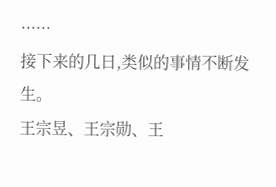······
接下来的几日,类似的事情不断发生。
王宗昱、王宗勋、王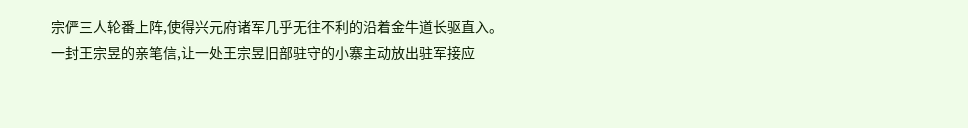宗俨三人轮番上阵,使得兴元府诸军几乎无往不利的沿着金牛道长驱直入。
一封王宗昱的亲笔信,让一处王宗昱旧部驻守的小寨主动放出驻军接应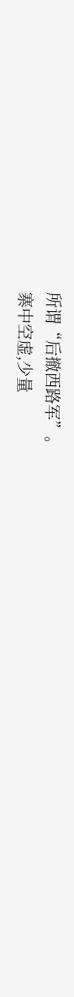所谓“后撤西路军”。
寨中空虚,少量